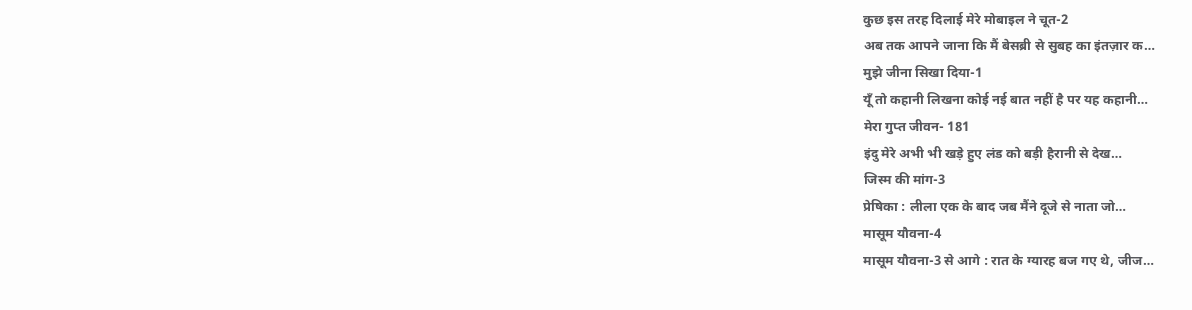कुछ इस तरह दिलाई मेरे मोबाइल ने चूत-2
अब तक आपने जाना कि मैं बेसब्री से सुबह का इंतज़ार क…
मुझे जीना सिखा दिया-1
यूँ तो कहानी लिखना कोई नई बात नहीं है पर यह कहानी…
मेरा गुप्त जीवन- 181
इंदु मेरे अभी भी खड़े हुए लंड को बड़ी हैरानी से देख…
जिस्म की मांग-3
प्रेषिका : लीला एक के बाद जब मैंने दूजे से नाता जो…
मासूम यौवना-4
मासूम यौवना-3 से आगे : रात के ग्यारह बज गए थे, जीज…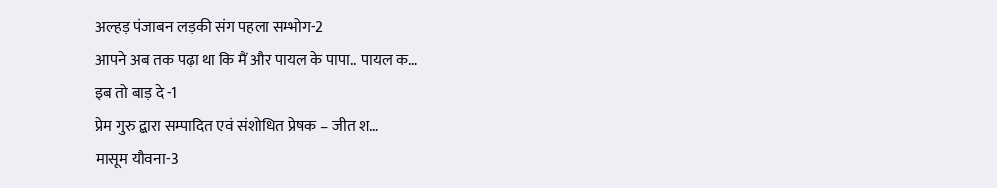अल्हड़ पंजाबन लड़की संग पहला सम्भोग-2
आपने अब तक पढ़ा था कि मैं और पायल के पापा.. पायल क…
इब तो बाड़ दे -1
प्रेम गुरु द्बारा सम्पादित एवं संशोधित प्रेषक – जीत श…
मासूम यौवना-3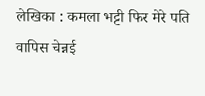लेखिका : कमला भट्टी फिर मेरे पति वापिस चेन्नई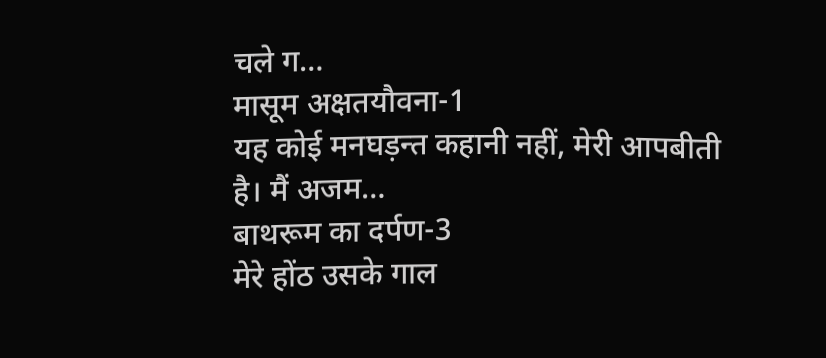चले ग…
मासूम अक्षतयौवना-1
यह कोई मनघड़न्त कहानी नहीं, मेरी आपबीती है। मैं अजम…
बाथरूम का दर्पण-3
मेरे होंठ उसके गाल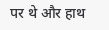पर थे और हाथ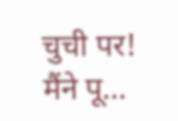चुची पर! मैंने पू…